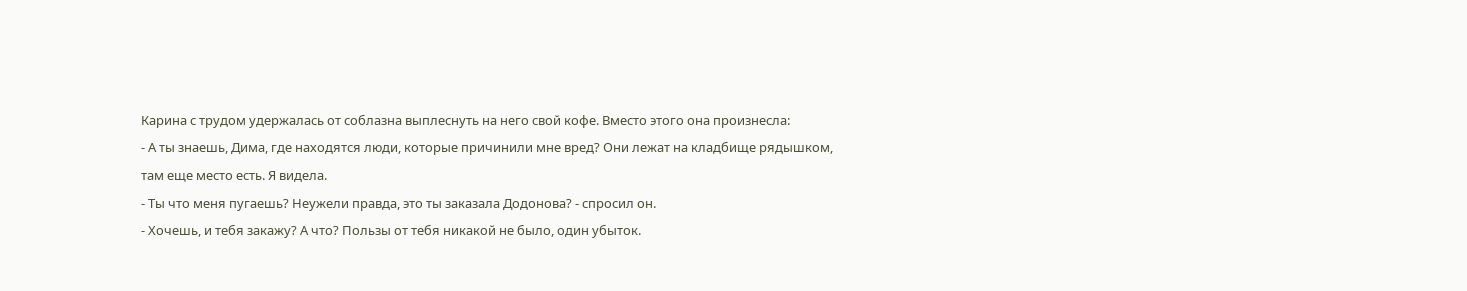Карина с трудом удержалась от соблазна выплеснуть на него свой кофе. Вместо этого она произнесла:
- А ты знаешь, Дима, где находятся люди, которые причинили мне вред? Они лежат на кладбище рядышком, там еще место есть. Я видела.
- Ты что меня пугаешь? Неужели правда, это ты заказала Додонова? - спросил он.
- Хочешь, и тебя закажу? А что? Пользы от тебя никакой не было, один убыток.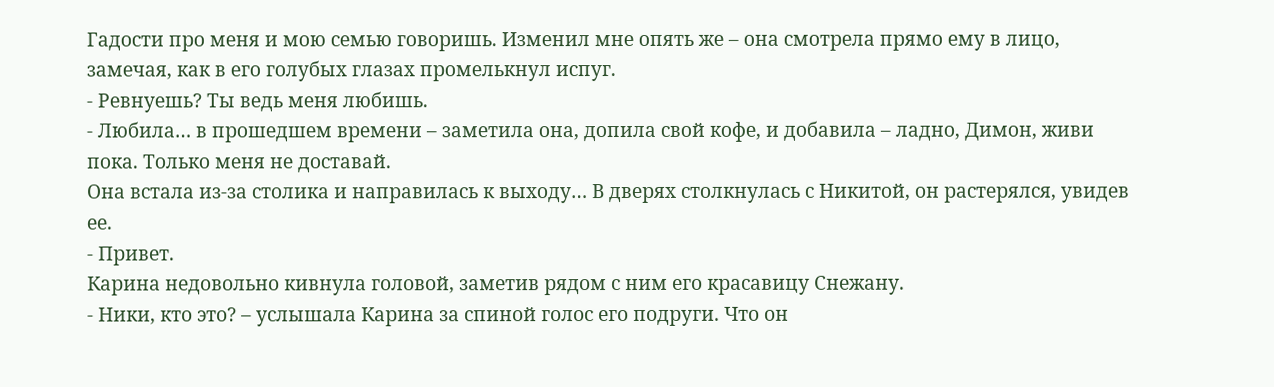Гадости про меня и мою семью говоришь. Изменил мне опять же – она смотрела прямо ему в лицо, замечая, как в его голубых глазах промелькнул испуг.
- Ревнуешь? Ты ведь меня любишь.
- Любила… в прошедшем времени – заметила она, допила свой кофе, и добавила – ладно, Димон, живи пока. Только меня не доставай.
Она встала из-за столика и направилась к выходу… В дверях столкнулась с Никитой, он растерялся, увидев ее.
- Привет.
Карина недовольно кивнула головой, заметив рядом с ним его красавицу Снежану.
- Ники, кто это? – услышала Карина за спиной голос его подруги. Что он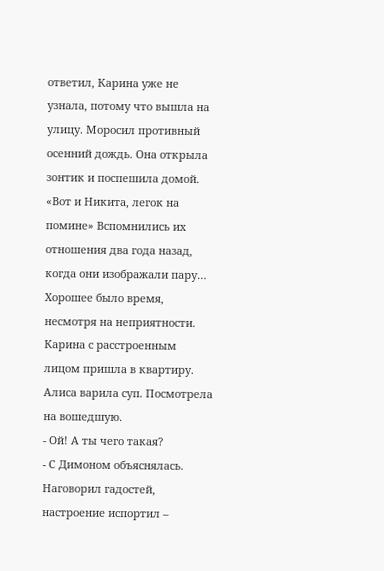ответил, Карина уже не узнала, потому что вышла на улицу. Моросил противный осенний дождь. Она открыла зонтик и поспешила домой. «Вот и Никита, легок на помине» Вспомнились их отношения два года назад, когда они изображали пару… Хорошее было время, несмотря на неприятности.
Карина с расстроенным лицом пришла в квартиру. Алиса варила суп. Посмотрела на вошедшую.
- Ой! А ты чего такая?
- С Димоном объяснялась. Наговорил гадостей, настроение испортил –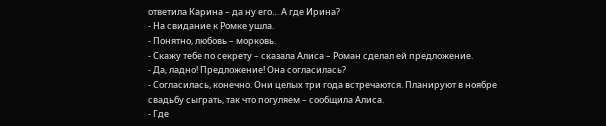ответила Карина – да ну его… А где Ирина?
- На свидание к Ромке ушла.
- Понятно, любовь – морковь.
- Скажу тебе по секрету – сказала Алиса – Роман сделал ей предложение.
- Да, ладно! Предложение! Она согласилась?
- Согласилась, конечно. Они целых три года встречаются. Планируют в ноябре свадьбу сыграть, так что погуляем – сообщила Алиса.
- Где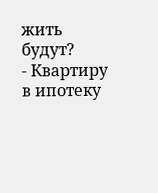жить будут?
- Квартиру в ипотеку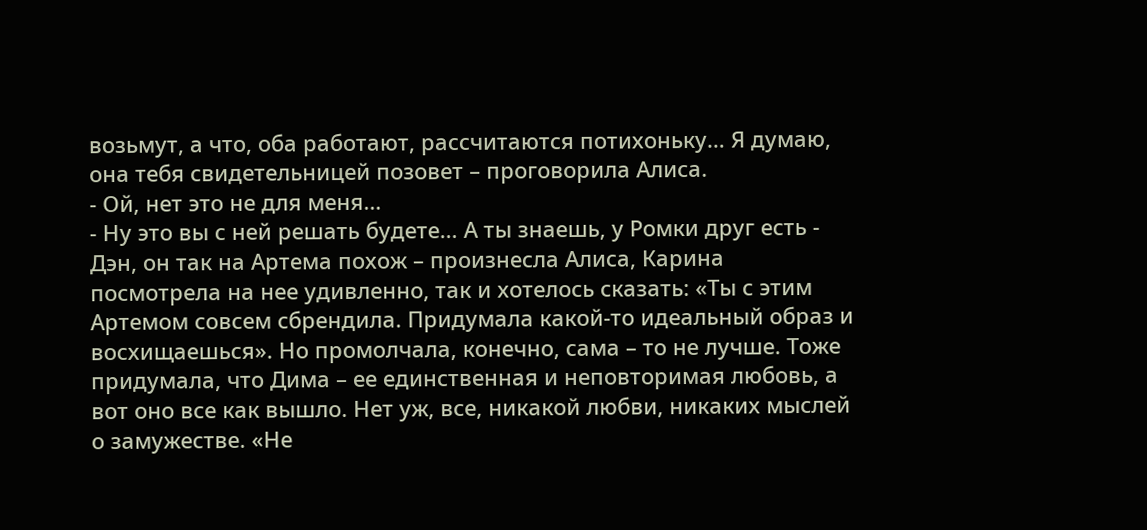возьмут, а что, оба работают, рассчитаются потихоньку… Я думаю, она тебя свидетельницей позовет – проговорила Алиса.
- Ой, нет это не для меня…
- Ну это вы с ней решать будете… А ты знаешь, у Ромки друг есть - Дэн, он так на Артема похож – произнесла Алиса, Карина посмотрела на нее удивленно, так и хотелось сказать: «Ты с этим Артемом совсем сбрендила. Придумала какой-то идеальный образ и восхищаешься». Но промолчала, конечно, сама – то не лучше. Тоже придумала, что Дима – ее единственная и неповторимая любовь, а вот оно все как вышло. Нет уж, все, никакой любви, никаких мыслей о замужестве. «Не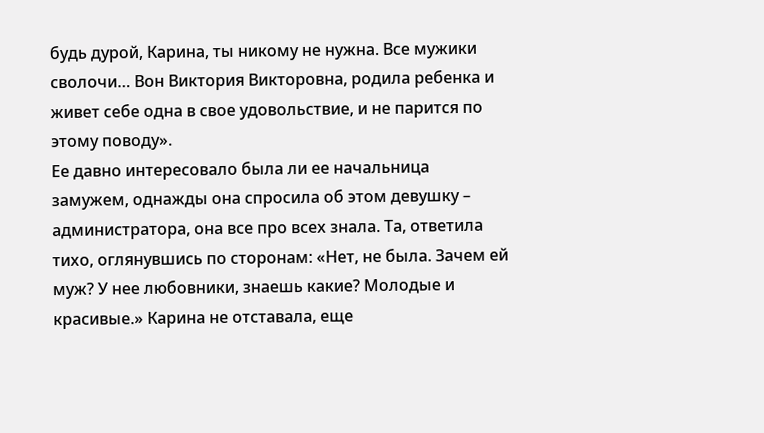будь дурой, Карина, ты никому не нужна. Все мужики сволочи… Вон Виктория Викторовна, родила ребенка и живет себе одна в свое удовольствие, и не парится по этому поводу».
Ее давно интересовало была ли ее начальница замужем, однажды она спросила об этом девушку – администратора, она все про всех знала. Та, ответила тихо, оглянувшись по сторонам: «Нет, не была. Зачем ей муж? У нее любовники, знаешь какие? Молодые и красивые.» Карина не отставала, еще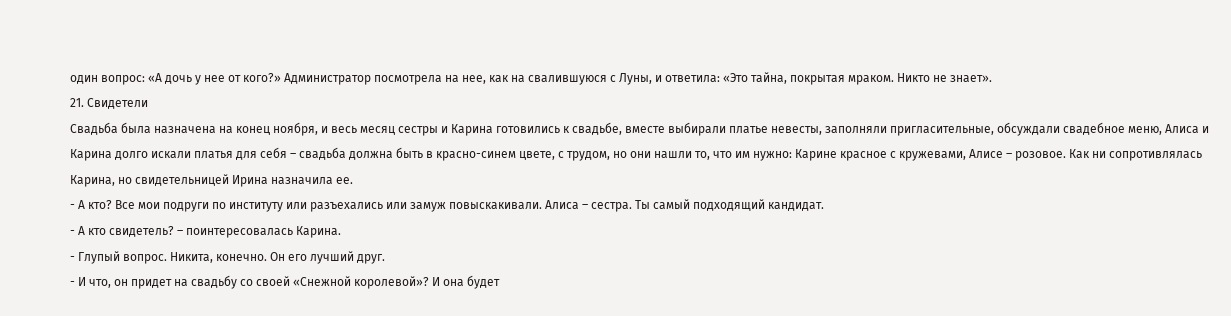один вопрос: «А дочь у нее от кого?» Администратор посмотрела на нее, как на свалившуюся с Луны, и ответила: «Это тайна, покрытая мраком. Никто не знает».
21. Свидетели
Свадьба была назначена на конец ноября, и весь месяц сестры и Карина готовились к свадьбе, вместе выбирали платье невесты, заполняли пригласительные, обсуждали свадебное меню, Алиса и Карина долго искали платья для себя – свадьба должна быть в красно-синем цвете, с трудом, но они нашли то, что им нужно: Карине красное с кружевами, Алисе – розовое. Как ни сопротивлялась Карина, но свидетельницей Ирина назначила ее.
- А кто? Все мои подруги по институту или разъехались или замуж повыскакивали. Алиса – сестра. Ты самый подходящий кандидат.
- А кто свидетель? – поинтересовалась Карина.
- Глупый вопрос. Никита, конечно. Он его лучший друг.
- И что, он придет на свадьбу со своей «Снежной королевой»? И она будет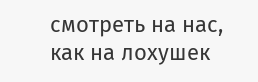смотреть на нас, как на лохушек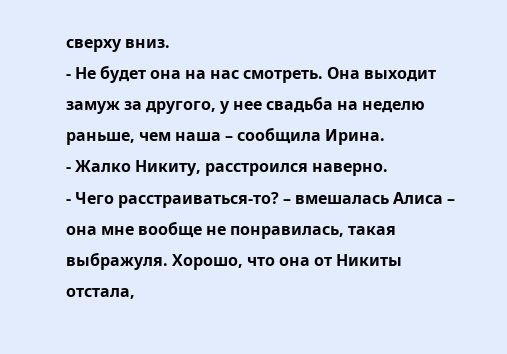сверху вниз.
- Не будет она на нас смотреть. Она выходит замуж за другого, у нее свадьба на неделю раньше, чем наша – сообщила Ирина.
- Жалко Никиту, расстроился наверно.
- Чего расстраиваться-то? – вмешалась Алиса – она мне вообще не понравилась, такая выбражуля. Хорошо, что она от Никиты отстала,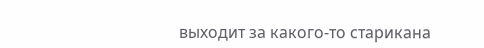выходит за какого-то старикана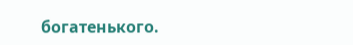богатенького.